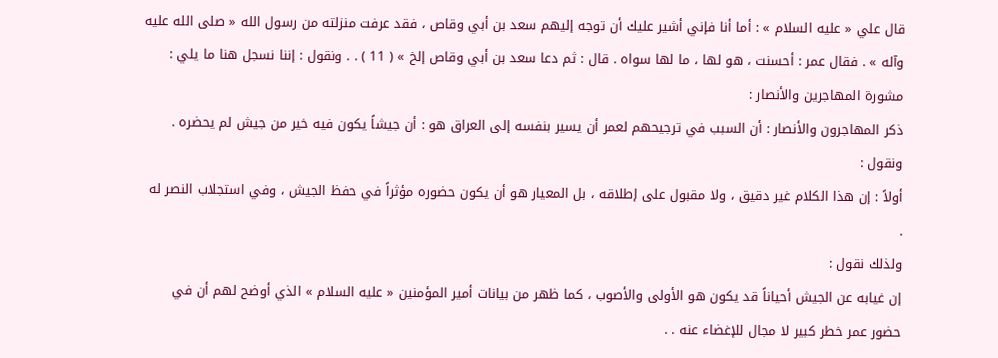قال علي « عليه السلام » : أما أنا فإني أشير عليك أن توجه إليهم سعد بن أبي وقاص ، فقد عرفت منزلته من رسول الله « صلى الله عليه وآله » . فقال عمر : أحسنت ، هو لها ، ما لها سواه . قال : ثم دعا سعد بن أبي وقاص إلخ » ( 11 ) . . ونقول : إننا نسجل هنا ما يلي :
مشورة المهاجرين والأنصار :
ذكر المهاجرون والأنصار : أن السبب في ترجيحهم لعمر أن يسير بنفسه إلى العراق هو : أن جيشاً يكون فيه خير من جيش لم يحضره .
ونقول :
أولاً : إن هذا الكلام غير دقيق ، ولا مقبول على إطلاقه ، بل المعيار هو أن يكون حضوره مؤثراً في حفظ الجيش ، وفي استجلاب النصر له .
ولذلك نقول :
إن غيابه عن الجيش أحياناً قد يكون هو الأولى والأصوب ، كما ظهر من بيانات أمير المؤمنين « عليه السلام » الذي أوضح لهم أن في حضور عمر خطر كبير لا مجال للإغضاء عنه . .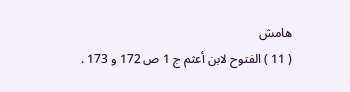هامش
( 11 ) الفتوح لابن أعثم ج 1 ص 172 و 173 .